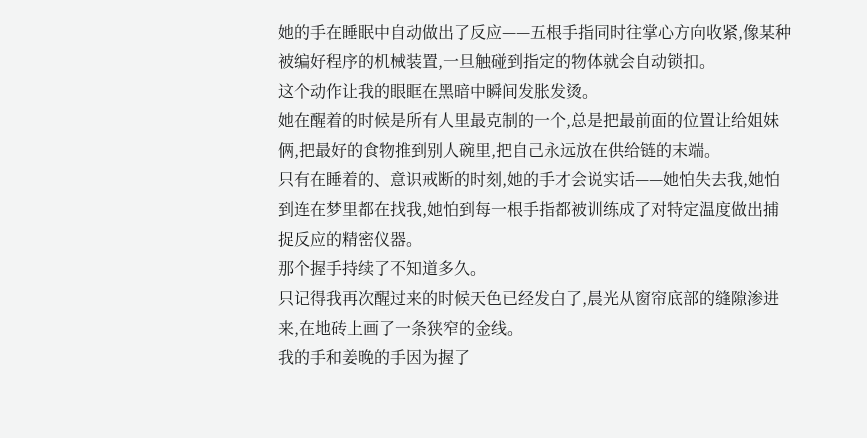她的手在睡眠中自动做出了反应——五根手指同时往掌心方向收紧,像某种被编好程序的机械装置,一旦触碰到指定的物体就会自动锁扣。
这个动作让我的眼眶在黑暗中瞬间发胀发烫。
她在醒着的时候是所有人里最克制的一个,总是把最前面的位置让给姐妹俩,把最好的食物推到别人碗里,把自己永远放在供给链的末端。
只有在睡着的、意识戒断的时刻,她的手才会说实话——她怕失去我,她怕到连在梦里都在找我,她怕到每一根手指都被训练成了对特定温度做出捕捉反应的精密仪器。
那个握手持续了不知道多久。
只记得我再次醒过来的时候天色已经发白了,晨光从窗帘底部的缝隙渗进来,在地砖上画了一条狭窄的金线。
我的手和姜晚的手因为握了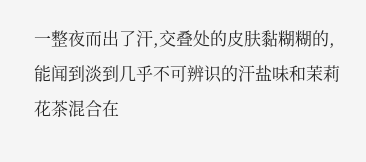一整夜而出了汗,交叠处的皮肤黏糊糊的,能闻到淡到几乎不可辨识的汗盐味和茉莉花茶混合在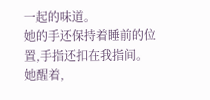一起的味道。
她的手还保持着睡前的位置,手指还扣在我指间。
她醒着,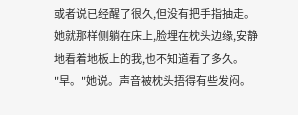或者说已经醒了很久,但没有把手指抽走。
她就那样侧躺在床上,脸埋在枕头边缘,安静地看着地板上的我,也不知道看了多久。
"早。"她说。声音被枕头捂得有些发闷。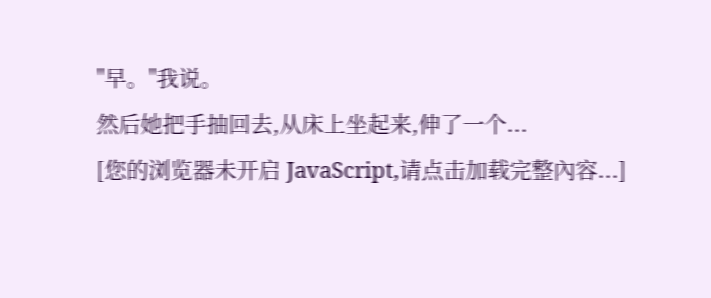"早。"我说。
然后她把手抽回去,从床上坐起来,伸了一个...
[您的浏览器未开启 JavaScript,请点击加载完整內容...]